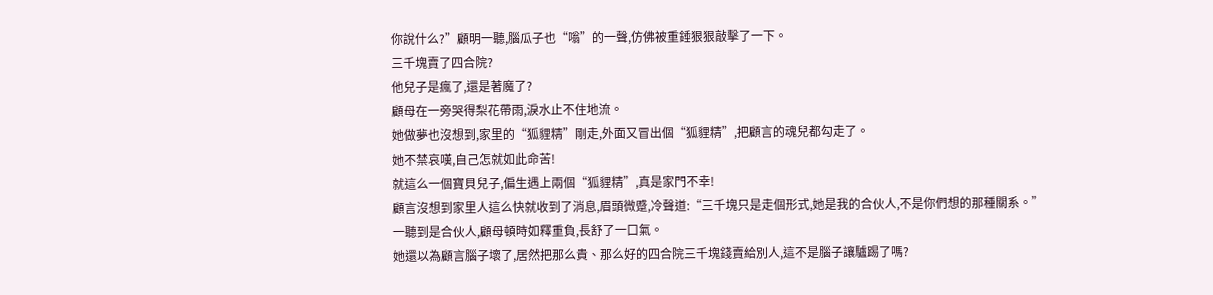你說什么?”顧明一聽,腦瓜子也“嗡”的一聲,仿佛被重錘狠狠敲擊了一下。
三千塊賣了四合院?
他兒子是瘋了,還是著魔了?
顧母在一旁哭得梨花帶雨,淚水止不住地流。
她做夢也沒想到,家里的“狐貍精”剛走,外面又冒出個“狐貍精”,把顧言的魂兒都勾走了。
她不禁哀嘆,自己怎就如此命苦!
就這么一個寶貝兒子,偏生遇上兩個“狐貍精”,真是家門不幸!
顧言沒想到家里人這么快就收到了消息,眉頭微蹙,冷聲道:“三千塊只是走個形式,她是我的合伙人,不是你們想的那種關系。”
一聽到是合伙人,顧母頓時如釋重負,長舒了一口氣。
她還以為顧言腦子壞了,居然把那么貴、那么好的四合院三千塊錢賣給別人,這不是腦子讓驢踢了嗎?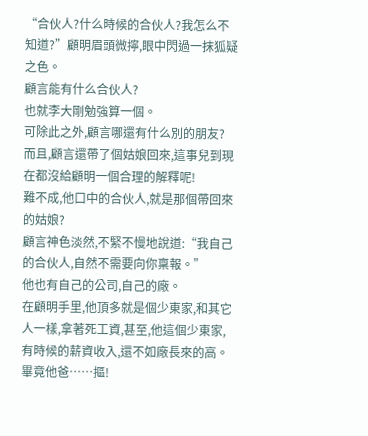“合伙人?什么時候的合伙人?我怎么不知道?”顧明眉頭微擰,眼中閃過一抹狐疑之色。
顧言能有什么合伙人?
也就李大剛勉強算一個。
可除此之外,顧言哪還有什么別的朋友?
而且,顧言還帶了個姑娘回來,這事兒到現在都沒給顧明一個合理的解釋呢!
難不成,他口中的合伙人,就是那個帶回來的姑娘?
顧言神色淡然,不緊不慢地說道:“我自己的合伙人,自然不需要向你稟報。”
他也有自己的公司,自己的廠。
在顧明手里,他頂多就是個少東家,和其它人一樣,拿著死工資,甚至,他這個少東家,有時候的薪資收入,還不如廠長來的高。
畢竟他爸……摳!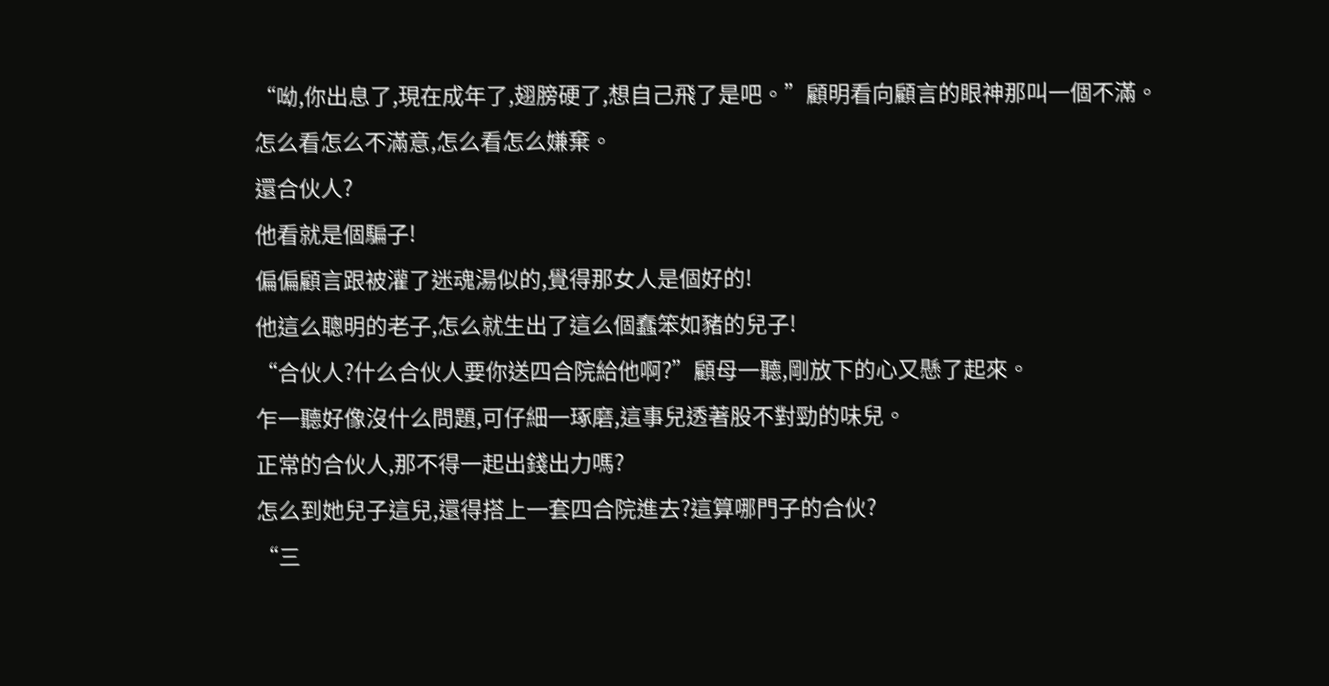“呦,你出息了,現在成年了,翅膀硬了,想自己飛了是吧。”顧明看向顧言的眼神那叫一個不滿。
怎么看怎么不滿意,怎么看怎么嫌棄。
還合伙人?
他看就是個騙子!
偏偏顧言跟被灌了迷魂湯似的,覺得那女人是個好的!
他這么聰明的老子,怎么就生出了這么個蠢笨如豬的兒子!
“合伙人?什么合伙人要你送四合院給他啊?”顧母一聽,剛放下的心又懸了起來。
乍一聽好像沒什么問題,可仔細一琢磨,這事兒透著股不對勁的味兒。
正常的合伙人,那不得一起出錢出力嗎?
怎么到她兒子這兒,還得搭上一套四合院進去?這算哪門子的合伙?
“三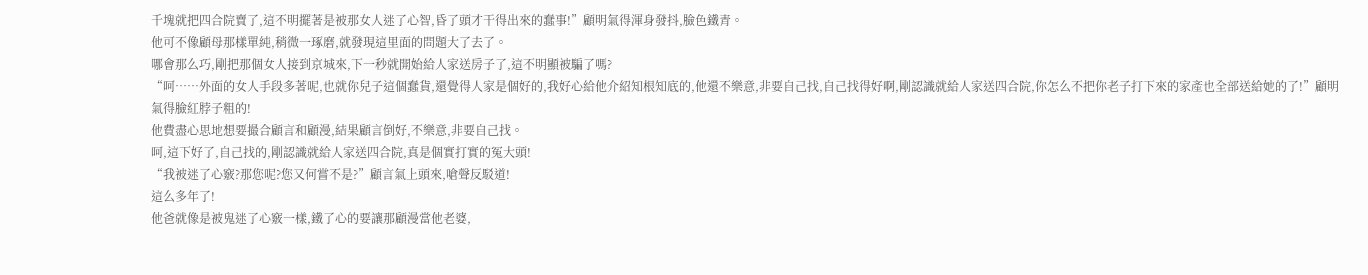千塊就把四合院賣了,這不明擺著是被那女人迷了心智,昏了頭才干得出來的蠢事!”顧明氣得渾身發抖,臉色鐵青。
他可不像顧母那樣單純,稍微一琢磨,就發現這里面的問題大了去了。
哪會那么巧,剛把那個女人接到京城來,下一秒就開始給人家送房子了,這不明顯被騙了嗎?
“呵……外面的女人手段多著呢,也就你兒子這個蠢貨,還覺得人家是個好的,我好心給他介紹知根知底的,他還不樂意,非要自己找,自己找得好啊,剛認識就給人家送四合院,你怎么不把你老子打下來的家產也全部送給她的了!”顧明氣得臉紅脖子粗的!
他費盡心思地想要撮合顧言和顧漫,結果顧言倒好,不樂意,非要自己找。
呵,這下好了,自己找的,剛認識就給人家送四合院,真是個實打實的冤大頭!
“我被迷了心竅?那您呢?您又何嘗不是?”顧言氣上頭來,嗆聲反駁道!
這么多年了!
他爸就像是被鬼迷了心竅一樣,鐵了心的要讓那顧漫當他老婆,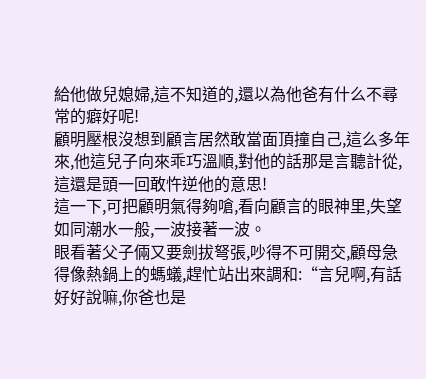給他做兒媳婦,這不知道的,還以為他爸有什么不尋常的癖好呢!
顧明壓根沒想到顧言居然敢當面頂撞自己,這么多年來,他這兒子向來乖巧溫順,對他的話那是言聽計從,這還是頭一回敢忤逆他的意思!
這一下,可把顧明氣得夠嗆,看向顧言的眼神里,失望如同潮水一般,一波接著一波。
眼看著父子倆又要劍拔弩張,吵得不可開交,顧母急得像熱鍋上的螞蟻,趕忙站出來調和:“言兒啊,有話好好說嘛,你爸也是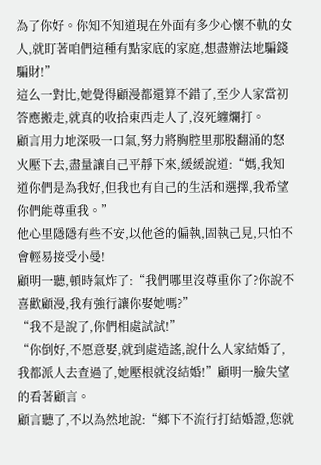為了你好。你知不知道現在外面有多少心懷不軌的女人,就盯著咱們這種有點家底的家庭,想盡辦法地騙錢騙財!”
這么一對比,她覺得顧漫都還算不錯了,至少人家當初答應搬走,就真的收拾東西走人了,沒死纏爛打。
顧言用力地深吸一口氣,努力將胸腔里那股翻涌的怒火壓下去,盡量讓自己平靜下來,緩緩說道:“媽,我知道你們是為我好,但我也有自己的生活和選擇,我希望你們能尊重我。”
他心里隱隱有些不安,以他爸的偏執,固執己見,只怕不會輕易接受小曼!
顧明一聽,頓時氣炸了:“我們哪里沒尊重你了?你說不喜歡顧漫,我有強行讓你娶她嗎?”
“我不是說了,你們相處試試!”
“你倒好,不愿意娶,就到處造謠,說什么人家結婚了,我都派人去查過了,她壓根就沒結婚!”顧明一臉失望的看著顧言。
顧言聽了,不以為然地說:“鄉下不流行打結婚證,您就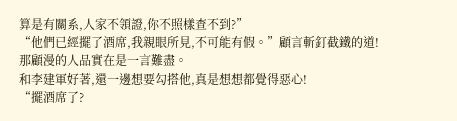算是有關系,人家不領證,你不照樣查不到?”
“他們已經擺了酒席,我親眼所見,不可能有假。”顧言斬釘截鐵的道!
那顧漫的人品實在是一言難盡。
和李建軍好著,還一邊想要勾搭他,真是想想都覺得惡心!
“擺酒席了?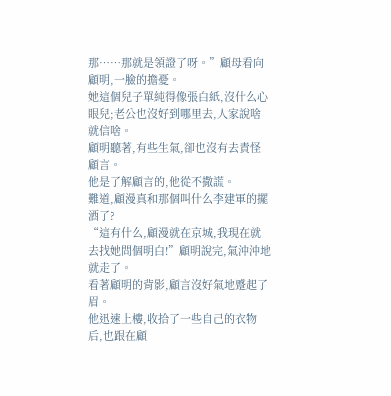那……那就是領證了呀。”顧母看向顧明,一臉的擔憂。
她這個兒子單純得像張白紙,沒什么心眼兒;老公也沒好到哪里去,人家說啥就信啥。
顧明聽著,有些生氣,卻也沒有去責怪顧言。
他是了解顧言的,他從不撒謊。
難道,顧漫真和那個叫什么李建軍的擺酒了?
“這有什么,顧漫就在京城,我現在就去找她問個明白!”顧明說完,氣沖沖地就走了。
看著顧明的背影,顧言沒好氣地蹙起了眉。
他迅速上樓,收拾了一些自己的衣物后,也跟在顧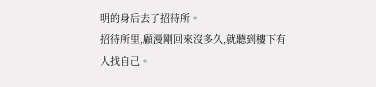明的身后去了招待所。
招待所里,顧漫剛回來沒多久,就聽到樓下有人找自己。